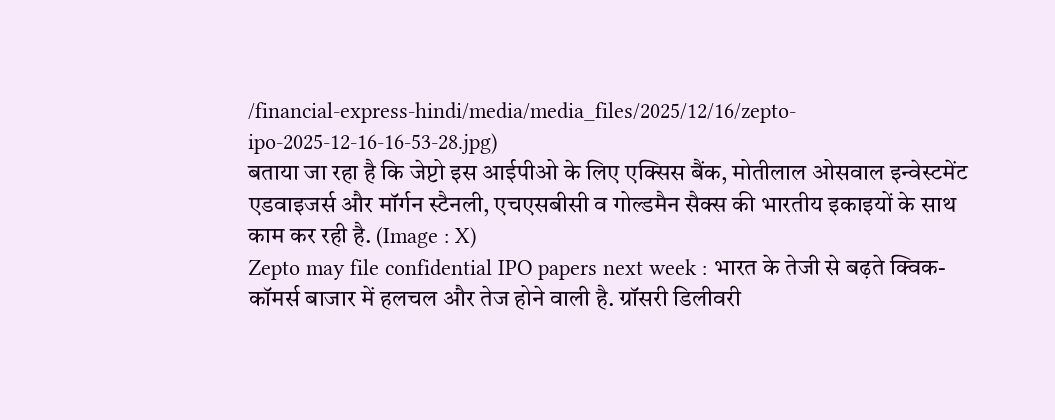/financial-express-hindi/media/media_files/2025/12/16/zepto-ipo-2025-12-16-16-53-28.jpg)
बताया जा रहा है कि जेप्टो इस आईपीओ के लिए एक्सिस बैंक, मोतीलाल ओसवाल इन्वेस्टमेंट एडवाइजर्स और मॉर्गन स्टैनली, एचएसबीसी व गोल्डमैन सैक्स की भारतीय इकाइयों के साथ काम कर रही है. (Image : X)
Zepto may file confidential IPO papers next week : भारत के तेजी से बढ़ते क्विक-कॉमर्स बाजार में हलचल और तेज होने वाली है. ग्रॉसरी डिलीवरी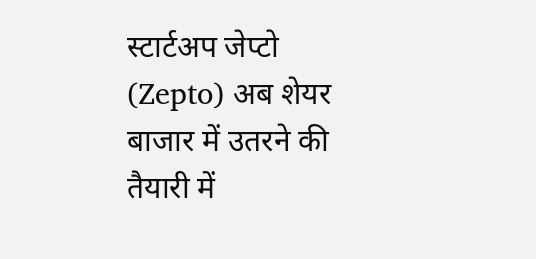स्टार्टअप जेप्टो (Zepto) अब शेयर बाजार में उतरने की तैयारी में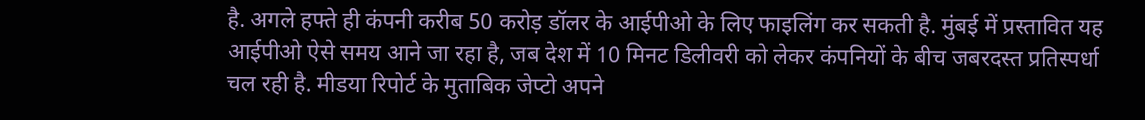है. अगले हफ्ते ही कंपनी करीब 50 करोड़ डॉलर के आईपीओ के लिए फाइलिंग कर सकती है. मुंबई में प्रस्तावित यह आईपीओ ऐसे समय आने जा रहा है, जब देश में 10 मिनट डिलीवरी को लेकर कंपनियों के बीच जबरदस्त प्रतिस्पर्धा चल रही है. मीडया रिपोर्ट के मुताबिक जेप्टो अपने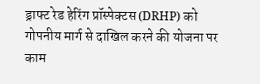ड्राफ्ट रेड हेरिंग प्रॉस्पेक्टस (DRHP) को गोपनीय मार्ग से दाखिल करने की योजना पर काम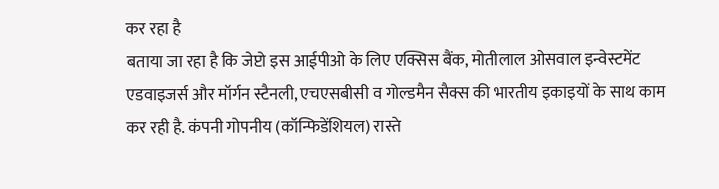कर रहा है
बताया जा रहा है कि जेप्टो इस आईपीओ के लिए एक्सिस बैंक, मोतीलाल ओसवाल इन्वेस्टमेंट एडवाइजर्स और मॉर्गन स्टैनली, एचएसबीसी व गोल्डमैन सैक्स की भारतीय इकाइयों के साथ काम कर रही है. कंपनी गोपनीय (कॉन्फिडेंशियल) रास्ते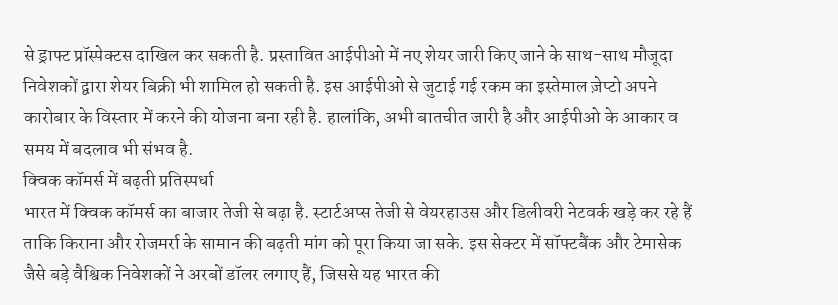से ड्राफ्ट प्रॉस्पेक्टस दाखिल कर सकती है. प्रस्तावित आईपीओ में नए शेयर जारी किए जाने के साथ-साथ मौजूदा निवेशकों द्वारा शेयर बिक्री भी शामिल हो सकती है. इस आईपीओ से जुटाई गई रकम का इस्तेमाल ज़ेप्टो अपने कारोबार के विस्तार में करने की योजना बना रही है. हालांकि, अभी बातचीत जारी है और आईपीओ के आकार व समय में बदलाव भी संभव है.
क्विक कॉमर्स में बढ़ती प्रतिस्पर्धा
भारत में क्विक कॉमर्स का बाजार तेजी से बढ़ा है. स्टार्टअप्स तेजी से वेयरहाउस और डिलीवरी नेटवर्क खड़े कर रहे हैं ताकि किराना और रोजमर्रा के सामान की बढ़ती मांग को पूरा किया जा सके. इस सेक्टर में सॉफ्टबैंक और टेमासेक जैसे बड़े वैश्विक निवेशकों ने अरबों डॉलर लगाए हैं, जिससे यह भारत की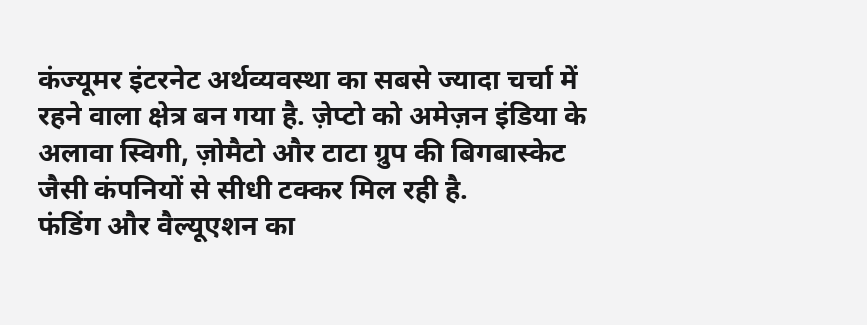कंज्यूमर इंटरनेट अर्थव्यवस्था का सबसे ज्यादा चर्चा में रहने वाला क्षेत्र बन गया है. ज़ेप्टो को अमेज़न इंडिया के अलावा स्विगी, ज़ोमैटो और टाटा ग्रुप की बिगबास्केट जैसी कंपनियों से सीधी टक्कर मिल रही है.
फंडिंग और वैल्यूएशन का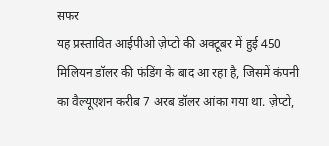सफर
यह प्रस्तावित आईपीओ ज़ेप्टो की अक्टूबर में हुई 450 मिलियन डॉलर की फंडिंग के बाद आ रहा है, जिसमें कंपनी का वैल्यूएशन करीब 7 अरब डॉलर आंका गया था. ज़ेप्टो,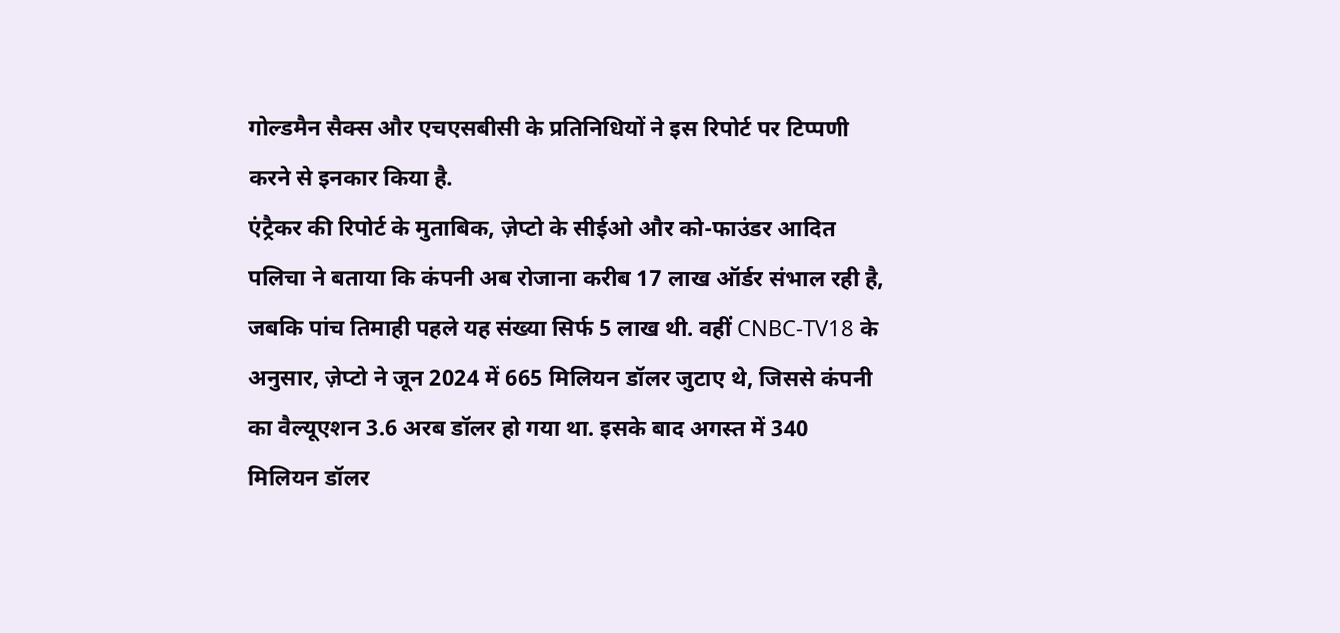गोल्डमैन सैक्स और एचएसबीसी के प्रतिनिधियों ने इस रिपोर्ट पर टिप्पणी करने से इनकार किया है.
एंट्रैकर की रिपोर्ट के मुताबिक, ज़ेप्टो के सीईओ और को-फाउंडर आदित पलिचा ने बताया कि कंपनी अब रोजाना करीब 17 लाख ऑर्डर संभाल रही है, जबकि पांच तिमाही पहले यह संख्या सिर्फ 5 लाख थी. वहीं CNBC-TV18 के अनुसार, ज़ेप्टो ने जून 2024 में 665 मिलियन डॉलर जुटाए थे, जिससे कंपनी का वैल्यूएशन 3.6 अरब डॉलर हो गया था. इसके बाद अगस्त में 340 मिलियन डॉलर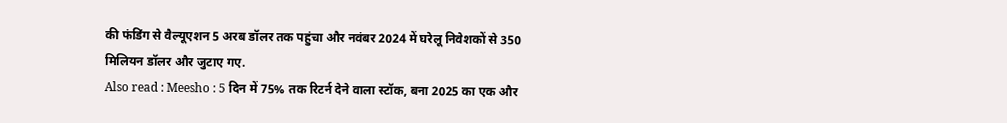की फंडिंग से वैल्यूएशन 5 अरब डॉलर तक पहुंचा और नवंबर 2024 में घरेलू निवेशकों से 350 मिलियन डॉलर और जुटाए गए.
Also read : Meesho : 5 दिन में 75% तक रिटर्न देने वाला स्टॉक, बना 2025 का एक और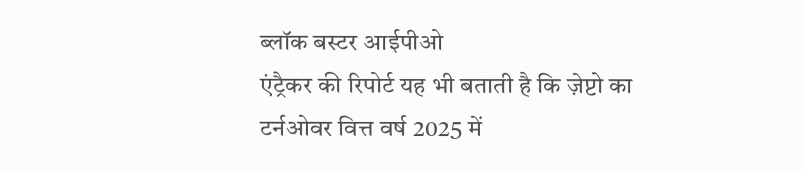ब्लॉक बस्टर आईपीओ
एंट्रैकर की रिपोर्ट यह भी बताती है कि ज़ेप्टो का टर्नओवर वित्त वर्ष 2025 में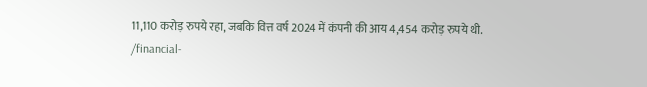11,110 करोड़ रुपये रहा, जबकि वित्त वर्ष 2024 में कंपनी की आय 4,454 करोड़ रुपये थी.
/financial-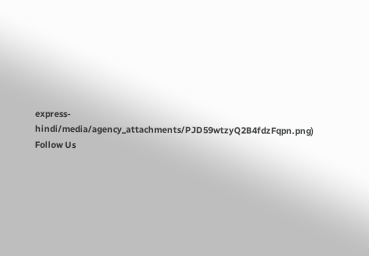express-hindi/media/agency_attachments/PJD59wtzyQ2B4fdzFqpn.png)
Follow Us